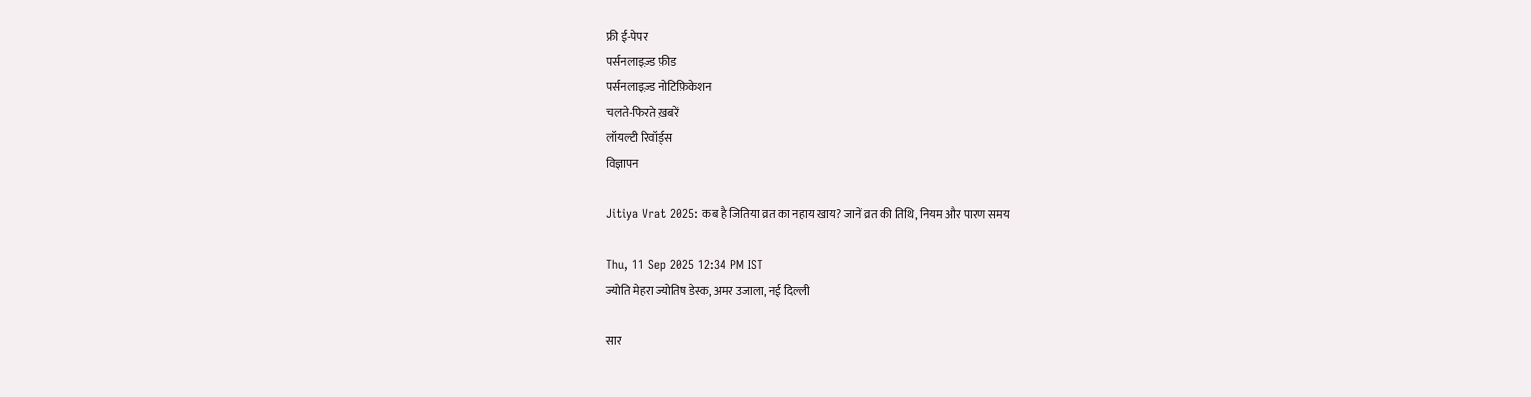फ्री ई-पेपर
पर्सनलाइज़्ड फ़ीड
पर्सनलाइज़्ड नोटिफ़िकेशन
चलते-फिरते ख़बरें
लॉयल्टी रिवॉर्ड्स
विज्ञापन

Jitiya Vrat 2025: कब है जितिया व्रत का नहाय खाय? जानें व्रत की तिथि, नियम और पारण समय

Thu, 11 Sep 2025 12:34 PM IST
ज्योति मेहरा ज्योतिष डेस्क, अमर उजाला, नई दिल्ली

सार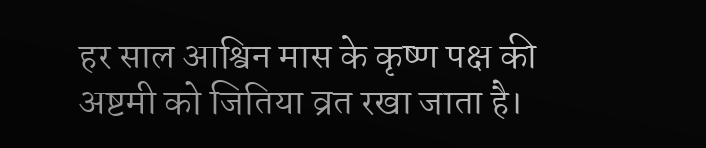हर साल आश्विन मास के कृष्ण पक्ष की अष्टमी को जितिया व्रत रखा जाता है।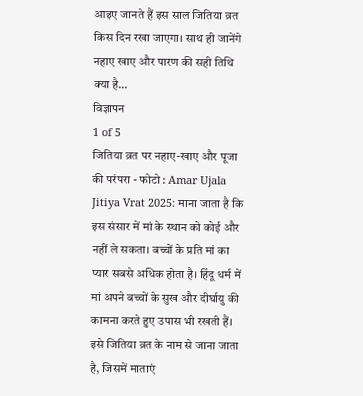आइए जानते हैं इस साल जितिया व्रत किस दिन रखा जाएगा। साथ ही जानेंगे नहाए खाए और पारण की सही तिथि क्या है...
विज्ञापन
1 of 5
जितिया व्रत पर नहाए-खाए और पूजा की परंपरा - फोटो : Amar Ujala
Jitiya Vrat 2025: माना जाता है कि इस संसार में मां के स्थान को कोई और नहीं ले सकता। बच्चों के प्रति मां का प्यार सबसे अधिक होता है। हिंदू धर्म में मां अपने बच्चों के सुख और दीर्घायु की कामना करते हुए उपास भी रखती हैं। इसे जितिया व्रत के नाम से जाना जाता है, जिसमें माताएं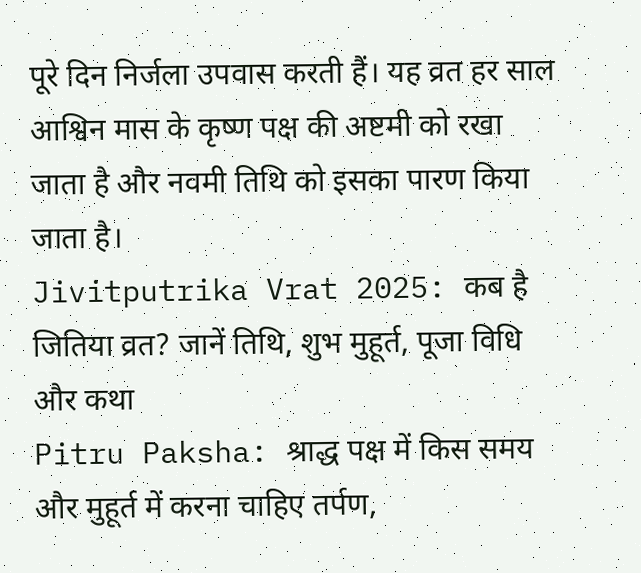पूरे दिन निर्जला उपवास करती हैं। यह व्रत हर साल आश्विन मास के कृष्ण पक्ष की अष्टमी को रखा जाता है और नवमी तिथि को इसका पारण किया जाता है।
Jivitputrika Vrat 2025: कब है जितिया व्रत? जानें तिथि, शुभ मुहूर्त, पूजा विधि और कथा
Pitru Paksha: श्राद्ध पक्ष में किस समय और मुहूर्त में करना चाहिए तर्पण,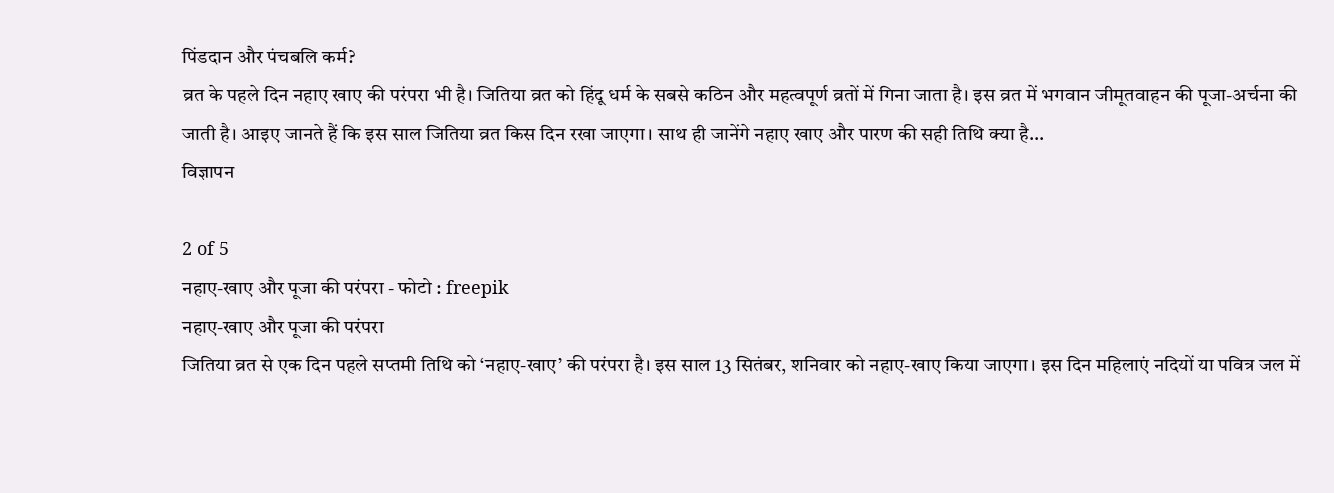पिंडदान और पंचबलि कर्म?
व्रत के पहले दिन नहाए खाए की परंपरा भी है। जितिया व्रत को हिंदू धर्म के सबसे कठिन और महत्वपूर्ण व्रतों में गिना जाता है। इस व्रत में भगवान जीमूतवाहन की पूजा-अर्चना की जाती है। आइए जानते हैं कि इस साल जितिया व्रत किस दिन रखा जाएगा। साथ ही जानेंगे नहाए खाए और पारण की सही तिथि क्या है...
विज्ञापन

2 of 5
नहाए-खाए और पूजा की परंपरा - फोटो : freepik
नहाए-खाए और पूजा की परंपरा
जितिया व्रत से एक दिन पहले सप्तमी तिथि को ‘नहाए-खाए’ की परंपरा है। इस साल 13 सितंबर, शनिवार को नहाए-खाए किया जाएगा। इस दिन महिलाएं नदियों या पवित्र जल में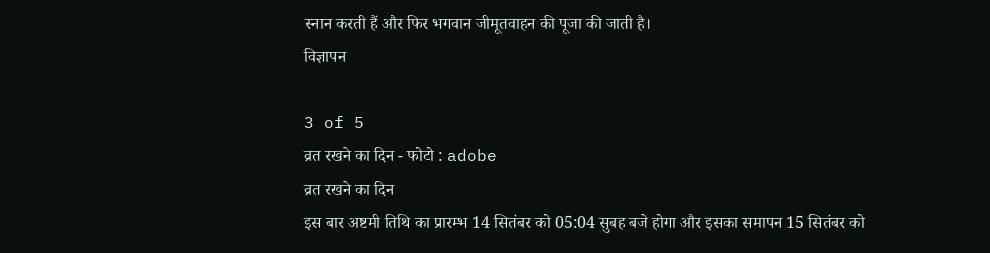स्नान करती हैं और फिर भगवान जीमूतवाहन की पूजा की जाती है।
विज्ञापन

3 of 5
व्रत रखने का दिन - फोटो : adobe
व्रत रखने का दिन
इस बार अष्टमी तिथि का प्रारम्भ 14 सितंबर को 05:04 सुबह बजे होगा और इसका समापन 15 सितंबर को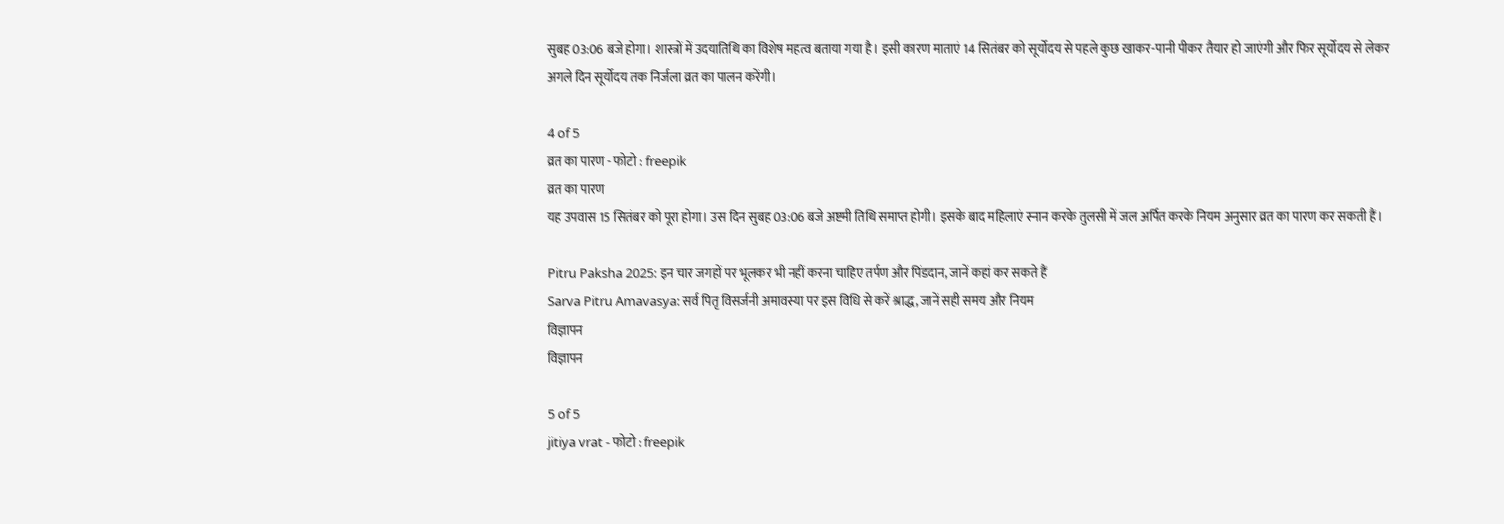सुबह 03:06 बजे होगा। शास्त्रों में उदयातिथि का विशेष महत्व बताया गया है। इसी कारण माताएं 14 सितंबर को सूर्योदय से पहले कुछ खाकर-पानी पीकर तैयार हो जाएंगी और फिर सूर्योदय से लेकर अगले दिन सूर्योदय तक निर्जला व्रत का पालन करेंगी।

4 of 5
व्रत का पारण - फोटो : freepik
व्रत का पारण
यह उपवास 15 सितंबर को पूरा होगा। उस दिन सुबह 03:06 बजे अष्टमी तिथि समाप्त होगी। इसके बाद महिलाएं स्नान करके तुलसी में जल अर्पित करके नियम अनुसार व्रत का पारण कर सकती हैं।

Pitru Paksha 2025: इन चार जगहों पर भूलकर भी नहीं करना चाहिए तर्पण और पिंडदान, जानें कहां कर सकते हैं
Sarva Pitru Amavasya: सर्व पितृ विसर्जनी अमावस्या पर इस विधि से करें श्राद्ध, जानें सही समय और नियम
विज्ञापन
विज्ञापन

5 of 5
jitiya vrat - फोटो : freepik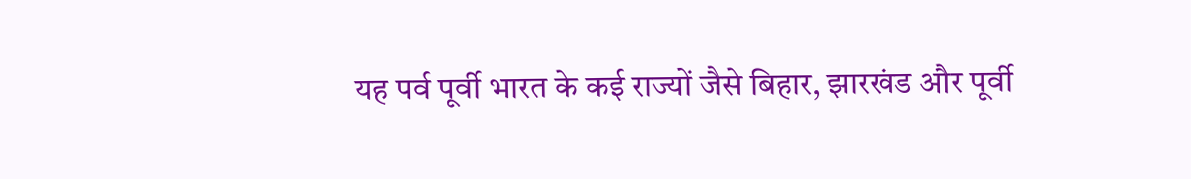यह पर्व पूर्वी भारत के कई राज्यों जैसे बिहार, झारखंड और पूर्वी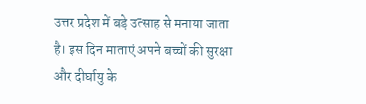उत्तर प्रदेश में बड़े उत्साह से मनाया जाता है। इस दिन माताएं अपने बच्चों की सुरक्षा और दीर्घायु के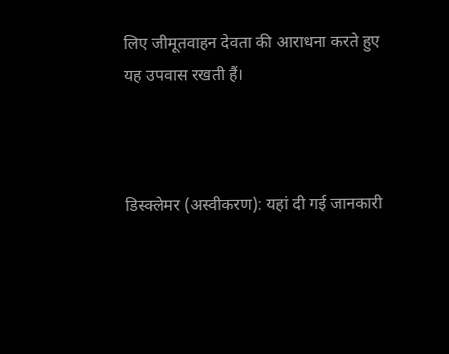लिए जीमूतवाहन देवता की आराधना करते हुए यह उपवास रखती हैं।



डिस्क्लेमर (अस्वीकरण): यहां दी गई जानकारी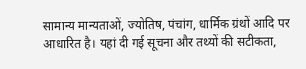सामान्य मान्यताओं, ज्योतिष, पंचांग, धार्मिक ग्रंथों आदि पर आधारित है। यहां दी गई सूचना और तथ्यों की सटीकता,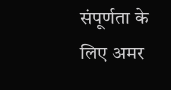संपूर्णता के लिए अमर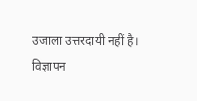उजाला उत्तरदायी नहीं है।
विज्ञापन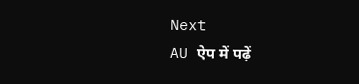Next
AU ऐप में पढ़ें